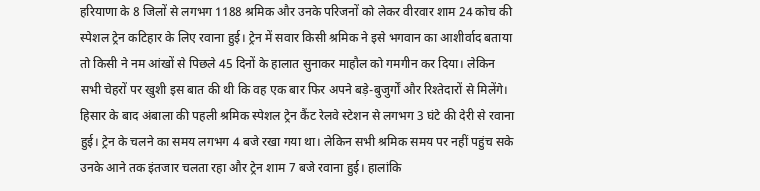हरियाणा के 8 जिलों से लगभग 1188 श्रमिक और उनके परिजनों को लेकर वीरवार शाम 24 कोच की स्पेशल ट्रेन कटिहार के लिए रवाना हुई। ट्रेन में सवार किसी श्रमिक ने इसे भगवान का आशीर्वाद बताया तो किसी ने नम आंखों से पिछले 45 दिनों के हालात सुनाकर माहौल को गमगीन कर दिया। लेकिन सभी चेहरों पर खुशी इस बात की थी कि वह एक बार फिर अपने बड़े-बुजुर्गों और रिश्तेदारों से मिलेंगे। हिसार के बाद अंबाला की पहली श्रमिक स्पेशल ट्रेन कैंट रेलवे स्टेशन से लगभग 3 घंटे की देरी से रवाना हुई। ट्रेन के चलने का समय लगभग 4 बजे रखा गया था। लेकिन सभी श्रमिक समय पर नहीं पहुंच सके उनके आने तक इंतजार चलता रहा और ट्रेन शाम 7 बजे रवाना हुई। हालांकि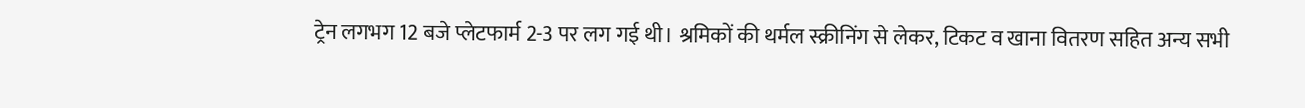ट्रेन लगभग 12 बजे प्लेटफार्म 2-3 पर लग गई थी। श्रमिकों की थर्मल स्क्रीनिंग से लेकर, टिकट व खाना वितरण सहित अन्य सभी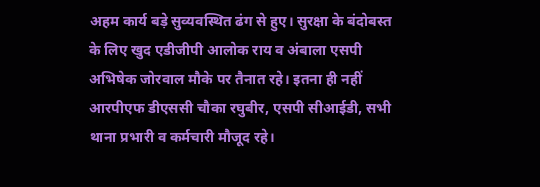अहम कार्य बड़े सुव्यवस्थित ढंग से हुए। सुरक्षा के बंदोबस्त के लिए खुद एडीजीपी आलोक राय व अंबाला एसपी अभिषेक जोरवाल मौके पर तैनात रहे। इतना ही नहीं आरपीएफ डीएससी चौका रघुबीर, एसपी सीआईडी, सभी थाना प्रभारी व कर्मचारी मौजूद रहे।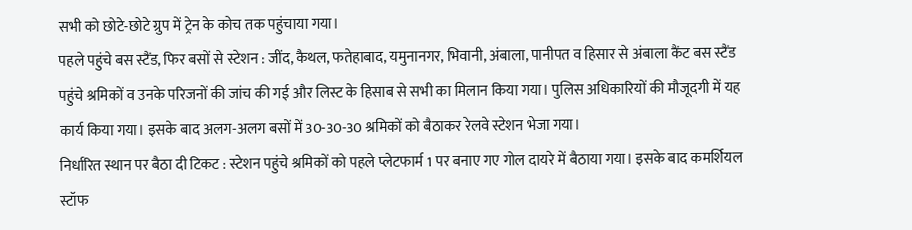सभी को छोटे-छोटे ग्रुप में ट्रेन के कोच तक पहुंचाया गया।
पहले पहुंचे बस स्टैंड, फिर बसों से स्टेशन : जींद, कैथल, फतेहाबाद, यमुनानगर, भिवानी, अंबाला, पानीपत व हिसार से अंबाला कैंट बस स्टैंड पहुंचे श्रमिकों व उनके परिजनों की जांच की गई और लिस्ट के हिसाब से सभी का मिलान किया गया। पुलिस अधिकारियों की मौजूदगी में यह कार्य किया गया। इसके बाद अलग-अलग बसों में 30-30-30 श्रमिकों को बैठाकर रेलवे स्टेशन भेजा गया।
निर्धारित स्थान पर बैठा दी टिकट : स्टेशन पहुंचे श्रमिकों को पहले प्लेटफार्म 1 पर बनाए गए गोल दायरे में बैठाया गया। इसके बाद कमर्शियल स्टॉफ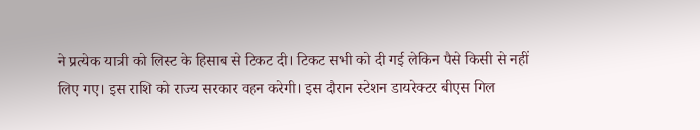ने प्रत्येक यात्री को लिस्ट के हिसाब से टिकट दी। टिकट सभी को दी गई लेकिन पैसे किसी से नहीं लिए गए। इस राशि को राज्य सरकार वहन करेगी। इस दौरान स्टेशन डायरेक्टर बीएस गिल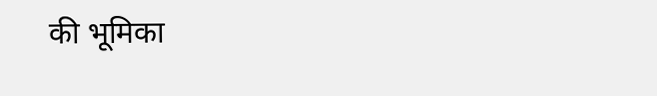की भूमिका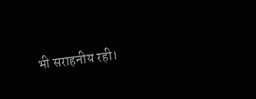भी सराहनीय रही।